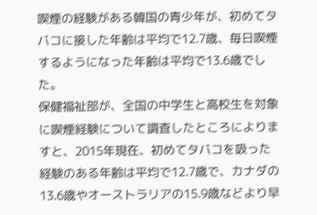喫煙の経験がある韓国の青少年が、初めてタバコに接した年齢は平均で12.7歳、毎日喫煙するようになった年齢は平均で13.6歳でした。
保健福祉部が、全国の中学生と高校生を対象に喫煙経験について調査したところによりますと、2015年現在、初めてタバコを吸った経験のある年齢は平均で12.7歳で、カナダの13.6歳やオーストラリアの15.9歳などより早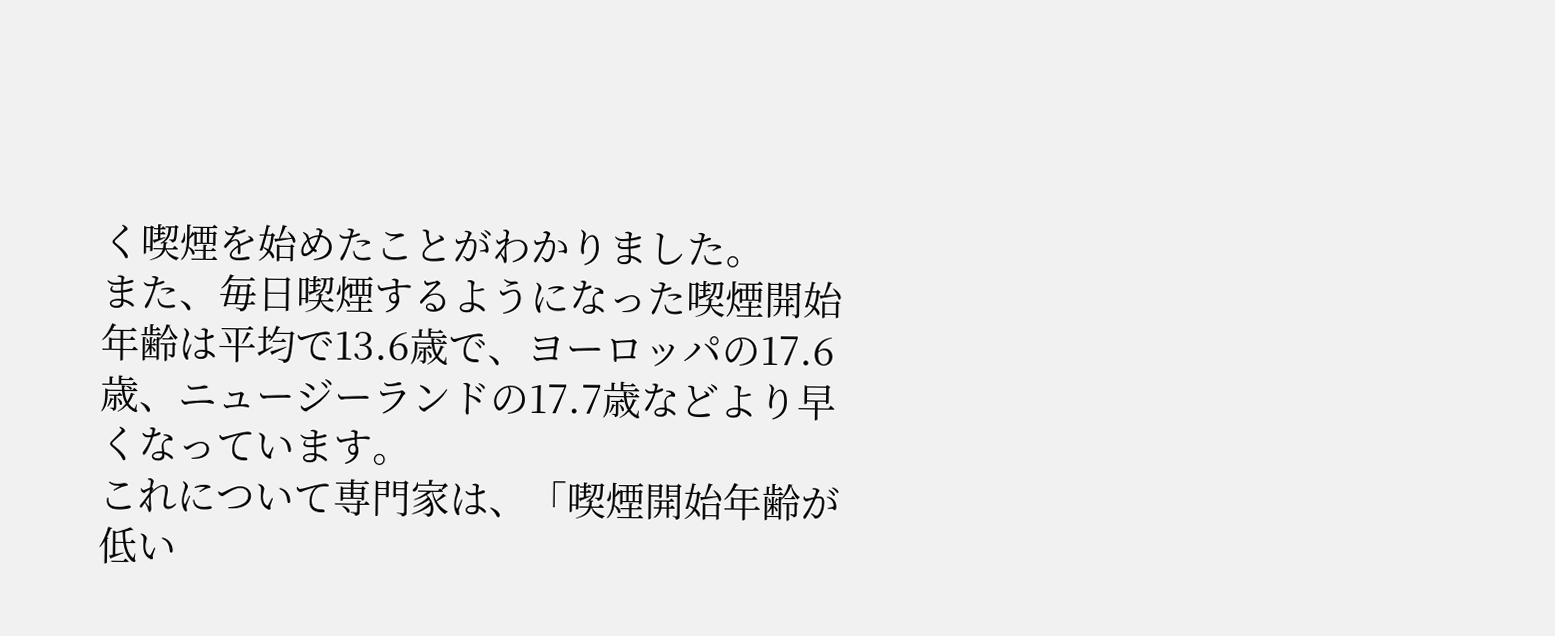く喫煙を始めたことがわかりました。
また、毎日喫煙するようになった喫煙開始年齢は平均で13.6歳で、ヨーロッパの17.6歳、ニュージーランドの17.7歳などより早くなっています。
これについて専門家は、「喫煙開始年齢が低い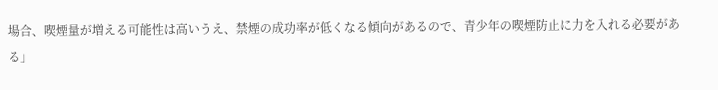場合、喫煙量が増える可能性は高いうえ、禁煙の成功率が低くなる傾向があるので、青少年の喫煙防止に力を入れる必要がある」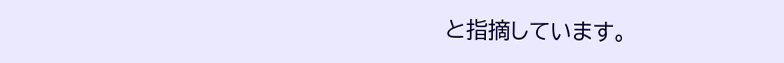と指摘しています。